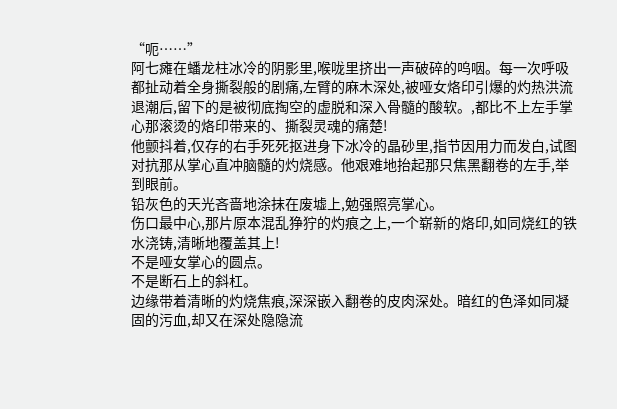“呃……”
阿七瘫在蟠龙柱冰冷的阴影里,喉咙里挤出一声破碎的呜咽。每一次呼吸都扯动着全身撕裂般的剧痛,左臂的麻木深处,被哑女烙印引爆的灼热洪流退潮后,留下的是被彻底掏空的虚脱和深入骨髓的酸软。,都比不上左手掌心那滚烫的烙印带来的、撕裂灵魂的痛楚!
他颤抖着,仅存的右手死死抠进身下冰冷的晶砂里,指节因用力而发白,试图对抗那从掌心直冲脑髓的灼烧感。他艰难地抬起那只焦黑翻卷的左手,举到眼前。
铅灰色的天光吝啬地涂抹在废墟上,勉强照亮掌心。
伤口最中心,那片原本混乱狰狞的灼痕之上,一个崭新的烙印,如同烧红的铁水浇铸,清晰地覆盖其上!
不是哑女掌心的圆点。
不是断石上的斜杠。
边缘带着清晰的灼烧焦痕,深深嵌入翻卷的皮肉深处。暗红的色泽如同凝固的污血,却又在深处隐隐流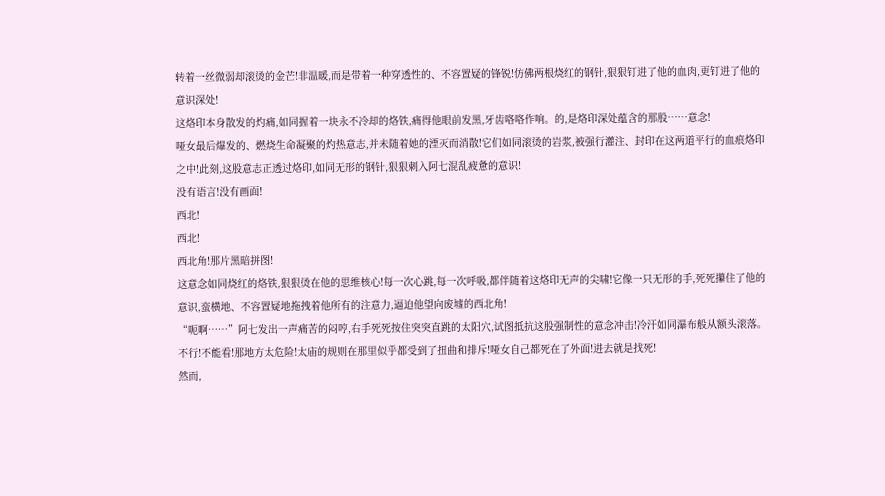转着一丝微弱却滚烫的金芒!非温暖,而是带着一种穿透性的、不容置疑的锋锐!仿佛两根烧红的钢针,狠狠钉进了他的血肉,更钉进了他的意识深处!
这烙印本身散发的灼痛,如同握着一块永不冷却的烙铁,痛得他眼前发黑,牙齿咯咯作响。的,是烙印深处蕴含的那股……意念!
哑女最后爆发的、燃烧生命凝聚的灼热意志,并未随着她的湮灭而消散!它们如同滚烫的岩浆,被强行灌注、封印在这两道平行的血痕烙印之中!此刻,这股意志正透过烙印,如同无形的钢针,狠狠刺入阿七混乱疲惫的意识!
没有语言!没有画面!
西北!
西北!
西北角!那片黑暗拼图!
这意念如同烧红的烙铁,狠狠烫在他的思维核心!每一次心跳,每一次呼吸,都伴随着这烙印无声的尖啸!它像一只无形的手,死死攥住了他的意识,蛮横地、不容置疑地拖拽着他所有的注意力,逼迫他望向废墟的西北角!
“呃啊……”阿七发出一声痛苦的闷哼,右手死死按住突突直跳的太阳穴,试图抵抗这股强制性的意念冲击!冷汗如同瀑布般从额头滚落。不行!不能看!那地方太危险!太庙的规则在那里似乎都受到了扭曲和排斥!哑女自己都死在了外面!进去就是找死!
然而,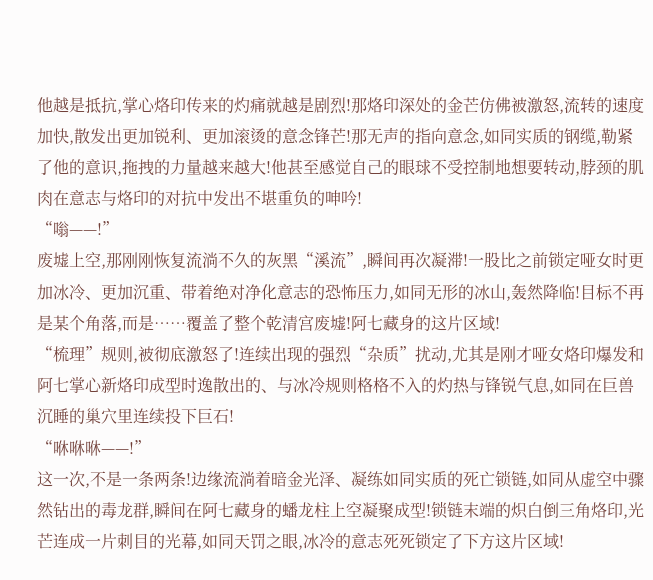他越是抵抗,掌心烙印传来的灼痛就越是剧烈!那烙印深处的金芒仿佛被激怒,流转的速度加快,散发出更加锐利、更加滚烫的意念锋芒!那无声的指向意念,如同实质的钢缆,勒紧了他的意识,拖拽的力量越来越大!他甚至感觉自己的眼球不受控制地想要转动,脖颈的肌肉在意志与烙印的对抗中发出不堪重负的呻吟!
“嗡——!”
废墟上空,那刚刚恢复流淌不久的灰黑“溪流”,瞬间再次凝滞!一股比之前锁定哑女时更加冰冷、更加沉重、带着绝对净化意志的恐怖压力,如同无形的冰山,轰然降临!目标不再是某个角落,而是……覆盖了整个乾清宫废墟!阿七藏身的这片区域!
“梳理”规则,被彻底激怒了!连续出现的强烈“杂质”扰动,尤其是刚才哑女烙印爆发和阿七掌心新烙印成型时逸散出的、与冰冷规则格格不入的灼热与锋锐气息,如同在巨兽沉睡的巢穴里连续投下巨石!
“咻咻咻——!”
这一次,不是一条两条!边缘流淌着暗金光泽、凝练如同实质的死亡锁链,如同从虚空中骤然钻出的毒龙群,瞬间在阿七藏身的蟠龙柱上空凝聚成型!锁链末端的炽白倒三角烙印,光芒连成一片刺目的光幕,如同天罚之眼,冰冷的意志死死锁定了下方这片区域!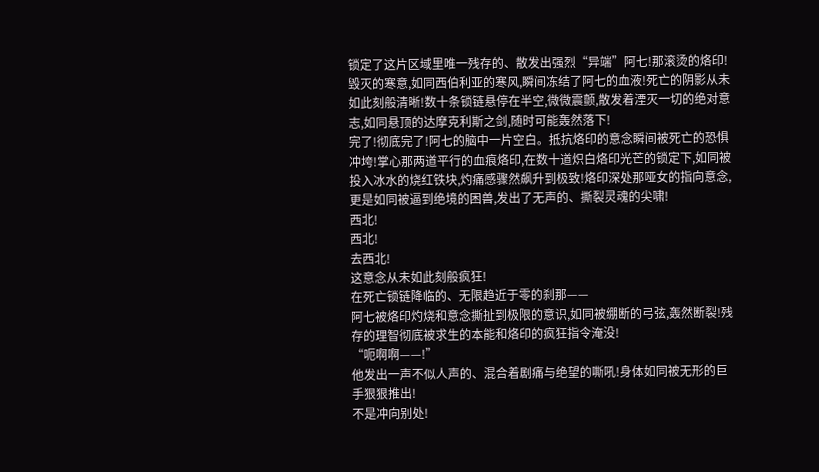锁定了这片区域里唯一残存的、散发出强烈“异端”阿七!那滚烫的烙印!
毁灭的寒意,如同西伯利亚的寒风,瞬间冻结了阿七的血液!死亡的阴影从未如此刻般清晰!数十条锁链悬停在半空,微微震颤,散发着湮灭一切的绝对意志,如同悬顶的达摩克利斯之剑,随时可能轰然落下!
完了!彻底完了!阿七的脑中一片空白。抵抗烙印的意念瞬间被死亡的恐惧冲垮!掌心那两道平行的血痕烙印,在数十道炽白烙印光芒的锁定下,如同被投入冰水的烧红铁块,灼痛感骤然飙升到极致!烙印深处那哑女的指向意念,更是如同被逼到绝境的困兽,发出了无声的、撕裂灵魂的尖啸!
西北!
西北!
去西北!
这意念从未如此刻般疯狂!
在死亡锁链降临的、无限趋近于零的刹那——
阿七被烙印灼烧和意念撕扯到极限的意识,如同被绷断的弓弦,轰然断裂!残存的理智彻底被求生的本能和烙印的疯狂指令淹没!
“呃啊啊——!”
他发出一声不似人声的、混合着剧痛与绝望的嘶吼!身体如同被无形的巨手狠狠推出!
不是冲向别处!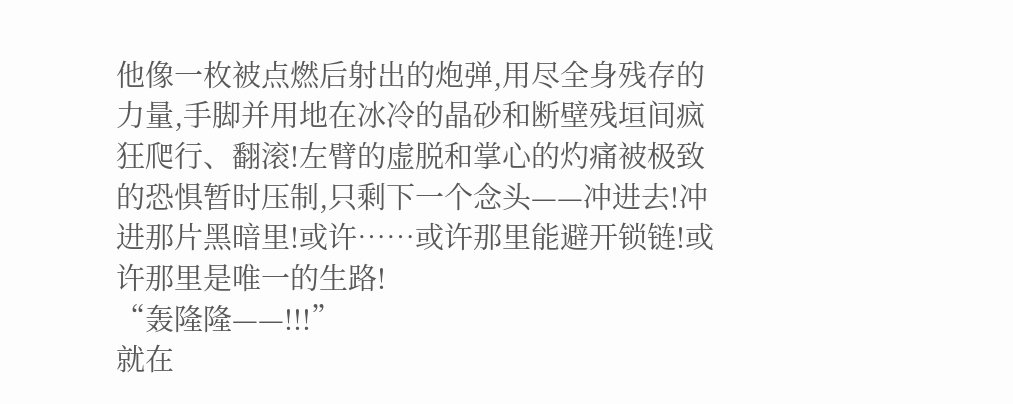他像一枚被点燃后射出的炮弹,用尽全身残存的力量,手脚并用地在冰冷的晶砂和断壁残垣间疯狂爬行、翻滚!左臂的虚脱和掌心的灼痛被极致的恐惧暂时压制,只剩下一个念头——冲进去!冲进那片黑暗里!或许……或许那里能避开锁链!或许那里是唯一的生路!
“轰隆隆——!!!”
就在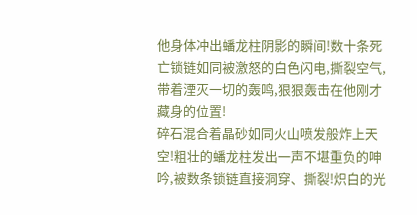他身体冲出蟠龙柱阴影的瞬间!数十条死亡锁链如同被激怒的白色闪电,撕裂空气,带着湮灭一切的轰鸣,狠狠轰击在他刚才藏身的位置!
碎石混合着晶砂如同火山喷发般炸上天空!粗壮的蟠龙柱发出一声不堪重负的呻吟,被数条锁链直接洞穿、撕裂!炽白的光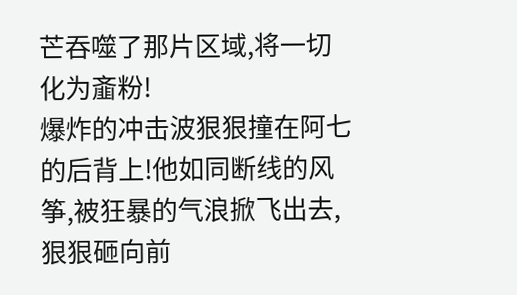芒吞噬了那片区域,将一切化为齑粉!
爆炸的冲击波狠狠撞在阿七的后背上!他如同断线的风筝,被狂暴的气浪掀飞出去,狠狠砸向前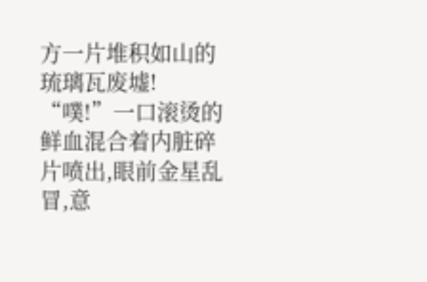方一片堆积如山的琉璃瓦废墟!
“噗!”一口滚烫的鲜血混合着内脏碎片喷出,眼前金星乱冒,意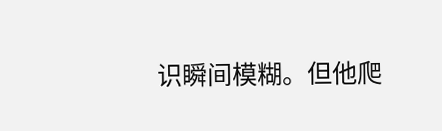识瞬间模糊。但他爬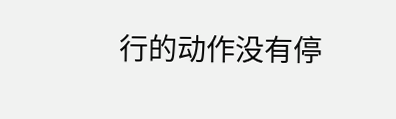行的动作没有停